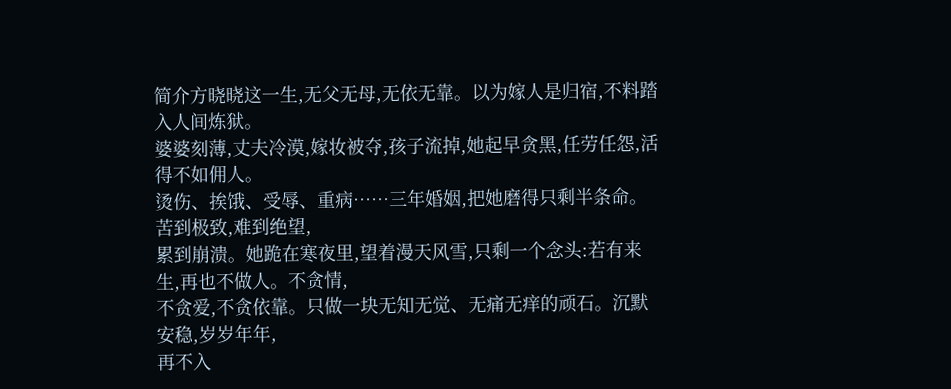简介方晓晓这一生,无父无母,无依无靠。以为嫁人是归宿,不料踏入人间炼狱。
婆婆刻薄,丈夫冷漠,嫁妆被夺,孩子流掉,她起早贪黑,任劳任怨,活得不如佣人。
烫伤、挨饿、受辱、重病……三年婚姻,把她磨得只剩半条命。苦到极致,难到绝望,
累到崩溃。她跪在寒夜里,望着漫天风雪,只剩一个念头:若有来生,再也不做人。不贪情,
不贪爱,不贪依靠。只做一块无知无觉、无痛无痒的顽石。沉默安稳,岁岁年年,
再不入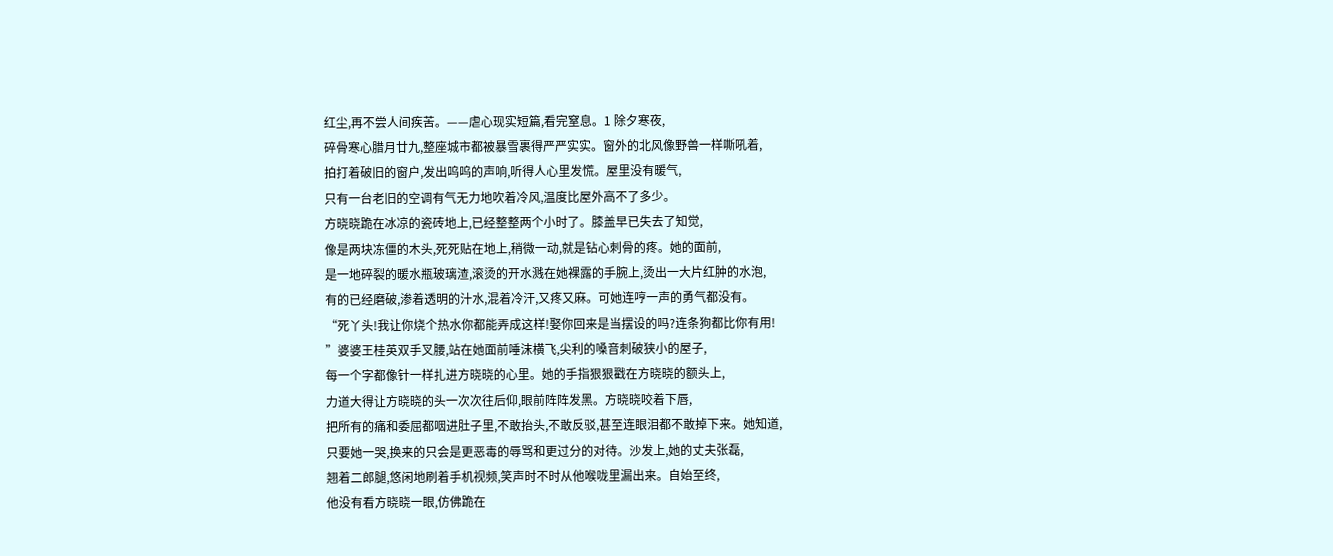红尘,再不尝人间疾苦。——虐心现实短篇,看完窒息。1 除夕寒夜,
碎骨寒心腊月廿九,整座城市都被暴雪裹得严严实实。窗外的北风像野兽一样嘶吼着,
拍打着破旧的窗户,发出呜呜的声响,听得人心里发慌。屋里没有暖气,
只有一台老旧的空调有气无力地吹着冷风,温度比屋外高不了多少。
方晓晓跪在冰凉的瓷砖地上,已经整整两个小时了。膝盖早已失去了知觉,
像是两块冻僵的木头,死死贴在地上,稍微一动,就是钻心刺骨的疼。她的面前,
是一地碎裂的暖水瓶玻璃渣,滚烫的开水溅在她裸露的手腕上,烫出一大片红肿的水泡,
有的已经磨破,渗着透明的汁水,混着冷汗,又疼又麻。可她连哼一声的勇气都没有。
“死丫头!我让你烧个热水你都能弄成这样!娶你回来是当摆设的吗?连条狗都比你有用!
”婆婆王桂英双手叉腰,站在她面前唾沫横飞,尖利的嗓音刺破狭小的屋子,
每一个字都像针一样扎进方晓晓的心里。她的手指狠狠戳在方晓晓的额头上,
力道大得让方晓晓的头一次次往后仰,眼前阵阵发黑。方晓晓咬着下唇,
把所有的痛和委屈都咽进肚子里,不敢抬头,不敢反驳,甚至连眼泪都不敢掉下来。她知道,
只要她一哭,换来的只会是更恶毒的辱骂和更过分的对待。沙发上,她的丈夫张磊,
翘着二郎腿,悠闲地刷着手机视频,笑声时不时从他喉咙里漏出来。自始至终,
他没有看方晓晓一眼,仿佛跪在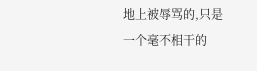地上被辱骂的,只是一个毫不相干的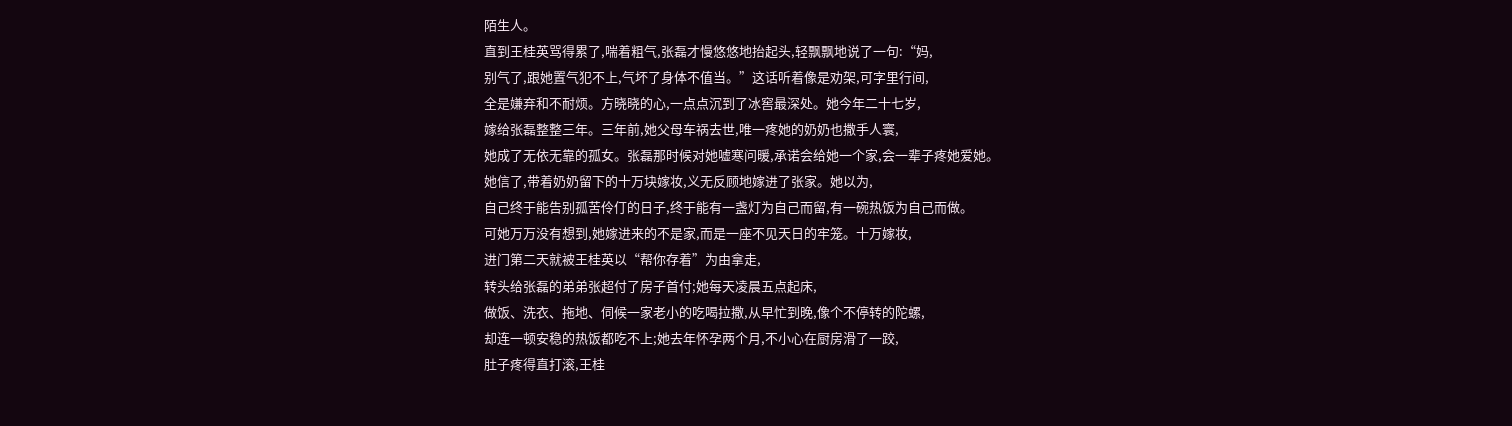陌生人。
直到王桂英骂得累了,喘着粗气,张磊才慢悠悠地抬起头,轻飘飘地说了一句:“妈,
别气了,跟她置气犯不上,气坏了身体不值当。”这话听着像是劝架,可字里行间,
全是嫌弃和不耐烦。方晓晓的心,一点点沉到了冰窖最深处。她今年二十七岁,
嫁给张磊整整三年。三年前,她父母车祸去世,唯一疼她的奶奶也撒手人寰,
她成了无依无靠的孤女。张磊那时候对她嘘寒问暖,承诺会给她一个家,会一辈子疼她爱她。
她信了,带着奶奶留下的十万块嫁妆,义无反顾地嫁进了张家。她以为,
自己终于能告别孤苦伶仃的日子,终于能有一盏灯为自己而留,有一碗热饭为自己而做。
可她万万没有想到,她嫁进来的不是家,而是一座不见天日的牢笼。十万嫁妆,
进门第二天就被王桂英以“帮你存着”为由拿走,
转头给张磊的弟弟张超付了房子首付;她每天凌晨五点起床,
做饭、洗衣、拖地、伺候一家老小的吃喝拉撒,从早忙到晚,像个不停转的陀螺,
却连一顿安稳的热饭都吃不上;她去年怀孕两个月,不小心在厨房滑了一跤,
肚子疼得直打滚,王桂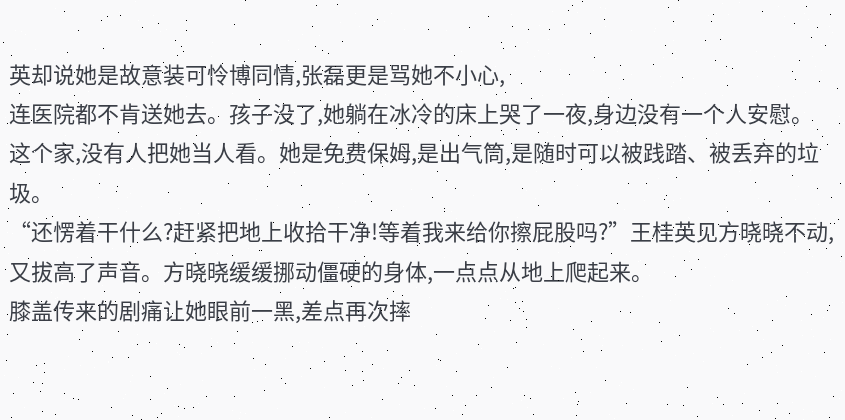英却说她是故意装可怜博同情,张磊更是骂她不小心,
连医院都不肯送她去。孩子没了,她躺在冰冷的床上哭了一夜,身边没有一个人安慰。
这个家,没有人把她当人看。她是免费保姆,是出气筒,是随时可以被践踏、被丢弃的垃圾。
“还愣着干什么?赶紧把地上收拾干净!等着我来给你擦屁股吗?”王桂英见方晓晓不动,
又拔高了声音。方晓晓缓缓挪动僵硬的身体,一点点从地上爬起来。
膝盖传来的剧痛让她眼前一黑,差点再次摔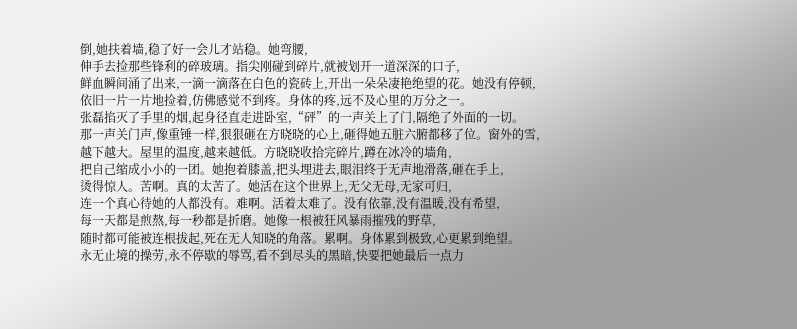倒,她扶着墙,稳了好一会儿才站稳。她弯腰,
伸手去捡那些锋利的碎玻璃。指尖刚碰到碎片,就被划开一道深深的口子,
鲜血瞬间涌了出来,一滴一滴落在白色的瓷砖上,开出一朵朵凄艳绝望的花。她没有停顿,
依旧一片一片地捡着,仿佛感觉不到疼。身体的疼,远不及心里的万分之一。
张磊掐灭了手里的烟,起身径直走进卧室,“砰”的一声关上了门,隔绝了外面的一切。
那一声关门声,像重锤一样,狠狠砸在方晓晓的心上,砸得她五脏六腑都移了位。窗外的雪,
越下越大。屋里的温度,越来越低。方晓晓收拾完碎片,蹲在冰冷的墙角,
把自己缩成小小的一团。她抱着膝盖,把头埋进去,眼泪终于无声地滑落,砸在手上,
烫得惊人。苦啊。真的太苦了。她活在这个世界上,无父无母,无家可归,
连一个真心待她的人都没有。难啊。活着太难了。没有依靠,没有温暖,没有希望,
每一天都是煎熬,每一秒都是折磨。她像一根被狂风暴雨摧残的野草,
随时都可能被连根拔起,死在无人知晓的角落。累啊。身体累到极致,心更累到绝望。
永无止境的操劳,永不停歇的辱骂,看不到尽头的黑暗,快要把她最后一点力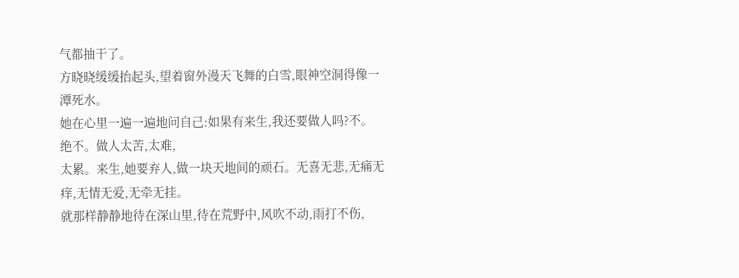气都抽干了。
方晓晓缓缓抬起头,望着窗外漫天飞舞的白雪,眼神空洞得像一潭死水。
她在心里一遍一遍地问自己:如果有来生,我还要做人吗?不。绝不。做人太苦,太难,
太累。来生,她要弃人,做一块天地间的顽石。无喜无悲,无痛无痒,无情无爱,无牵无挂。
就那样静静地待在深山里,待在荒野中,风吹不动,雨打不伤,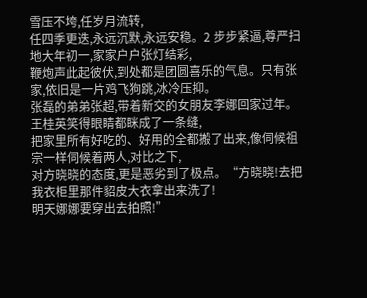雪压不垮,任岁月流转,
任四季更迭,永远沉默,永远安稳。2 步步紧逼,尊严扫地大年初一,家家户户张灯结彩,
鞭炮声此起彼伏,到处都是团圆喜乐的气息。只有张家,依旧是一片鸡飞狗跳,冰冷压抑。
张磊的弟弟张超,带着新交的女朋友李娜回家过年。王桂英笑得眼睛都眯成了一条缝,
把家里所有好吃的、好用的全都搬了出来,像伺候祖宗一样伺候着两人,对比之下,
对方晓晓的态度,更是恶劣到了极点。“方晓晓!去把我衣柜里那件貂皮大衣拿出来洗了!
明天娜娜要穿出去拍照!”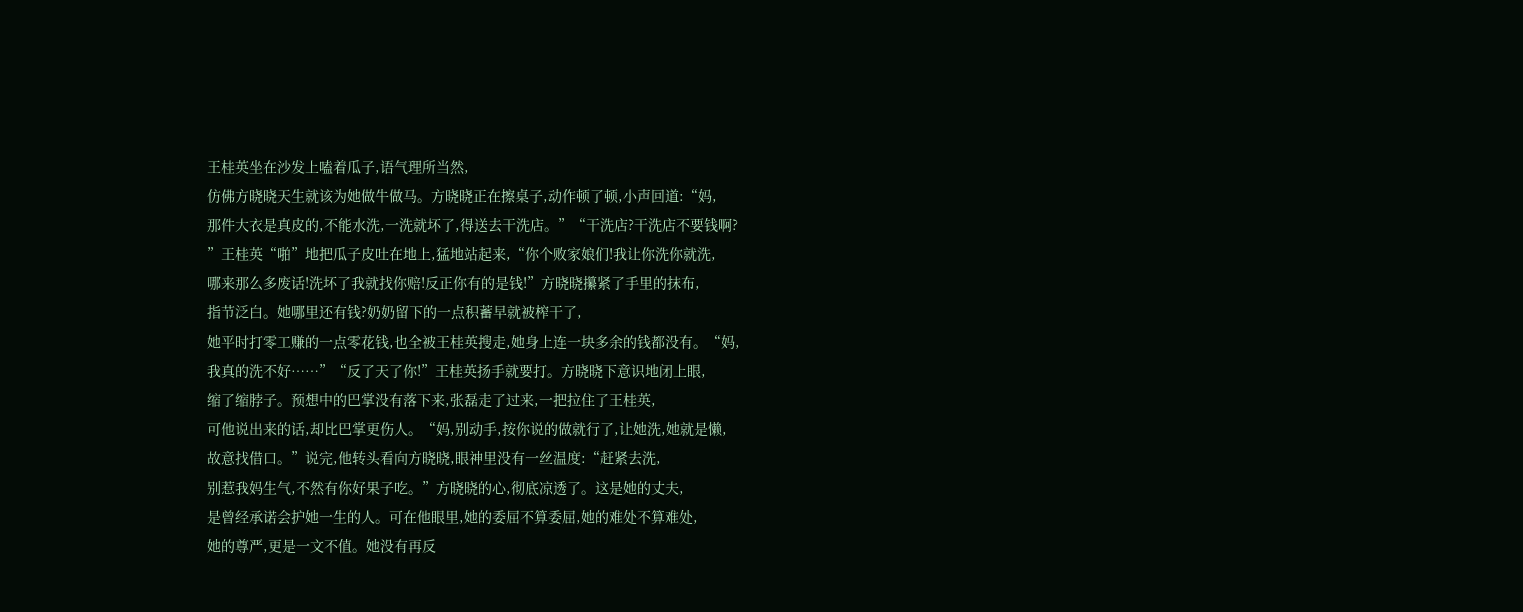王桂英坐在沙发上嗑着瓜子,语气理所当然,
仿佛方晓晓天生就该为她做牛做马。方晓晓正在擦桌子,动作顿了顿,小声回道:“妈,
那件大衣是真皮的,不能水洗,一洗就坏了,得送去干洗店。”“干洗店?干洗店不要钱啊?
”王桂英“啪”地把瓜子皮吐在地上,猛地站起来,“你个败家娘们!我让你洗你就洗,
哪来那么多废话!洗坏了我就找你赔!反正你有的是钱!”方晓晓攥紧了手里的抹布,
指节泛白。她哪里还有钱?奶奶留下的一点积蓄早就被榨干了,
她平时打零工赚的一点零花钱,也全被王桂英搜走,她身上连一块多余的钱都没有。“妈,
我真的洗不好……”“反了天了你!”王桂英扬手就要打。方晓晓下意识地闭上眼,
缩了缩脖子。预想中的巴掌没有落下来,张磊走了过来,一把拉住了王桂英,
可他说出来的话,却比巴掌更伤人。“妈,别动手,按你说的做就行了,让她洗,她就是懒,
故意找借口。”说完,他转头看向方晓晓,眼神里没有一丝温度:“赶紧去洗,
别惹我妈生气,不然有你好果子吃。”方晓晓的心,彻底凉透了。这是她的丈夫,
是曾经承诺会护她一生的人。可在他眼里,她的委屈不算委屈,她的难处不算难处,
她的尊严,更是一文不值。她没有再反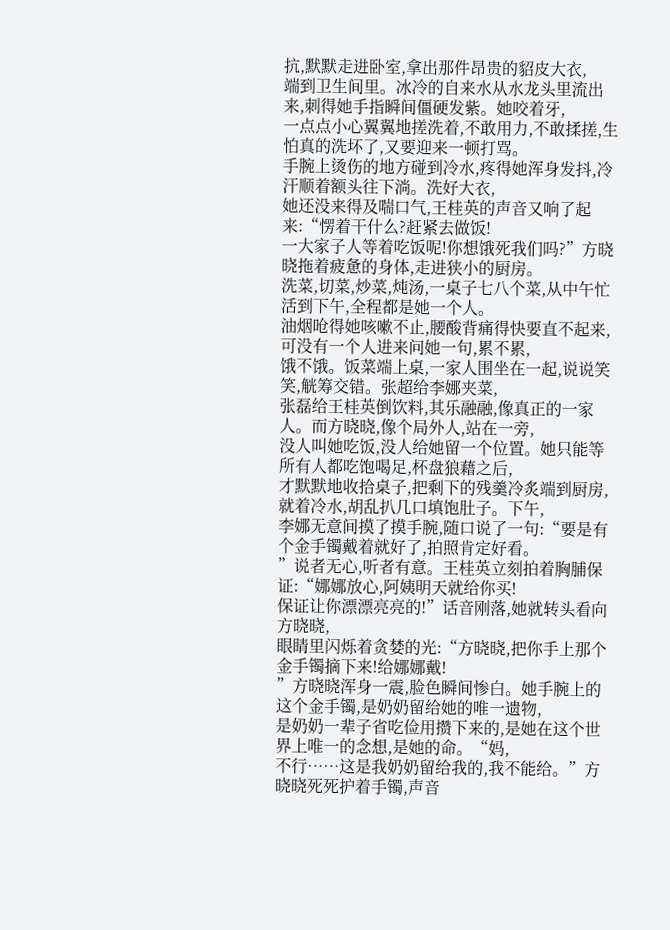抗,默默走进卧室,拿出那件昂贵的貂皮大衣,
端到卫生间里。冰冷的自来水从水龙头里流出来,刺得她手指瞬间僵硬发紫。她咬着牙,
一点点小心翼翼地搓洗着,不敢用力,不敢揉搓,生怕真的洗坏了,又要迎来一顿打骂。
手腕上烫伤的地方碰到冷水,疼得她浑身发抖,冷汗顺着额头往下淌。洗好大衣,
她还没来得及喘口气,王桂英的声音又响了起来:“愣着干什么?赶紧去做饭!
一大家子人等着吃饭呢!你想饿死我们吗?”方晓晓拖着疲惫的身体,走进狭小的厨房。
洗菜,切菜,炒菜,炖汤,一桌子七八个菜,从中午忙活到下午,全程都是她一个人。
油烟呛得她咳嗽不止,腰酸背痛得快要直不起来,可没有一个人进来问她一句,累不累,
饿不饿。饭菜端上桌,一家人围坐在一起,说说笑笑,觥筹交错。张超给李娜夹菜,
张磊给王桂英倒饮料,其乐融融,像真正的一家人。而方晓晓,像个局外人,站在一旁,
没人叫她吃饭,没人给她留一个位置。她只能等所有人都吃饱喝足,杯盘狼藉之后,
才默默地收拾桌子,把剩下的残羹冷炙端到厨房,就着冷水,胡乱扒几口填饱肚子。下午,
李娜无意间摸了摸手腕,随口说了一句:“要是有个金手镯戴着就好了,拍照肯定好看。
”说者无心,听者有意。王桂英立刻拍着胸脯保证:“娜娜放心,阿姨明天就给你买!
保证让你漂漂亮亮的!”话音刚落,她就转头看向方晓晓,
眼睛里闪烁着贪婪的光:“方晓晓,把你手上那个金手镯摘下来!给娜娜戴!
”方晓晓浑身一震,脸色瞬间惨白。她手腕上的这个金手镯,是奶奶留给她的唯一遗物,
是奶奶一辈子省吃俭用攒下来的,是她在这个世界上唯一的念想,是她的命。“妈,
不行……这是我奶奶留给我的,我不能给。”方晓晓死死护着手镯,声音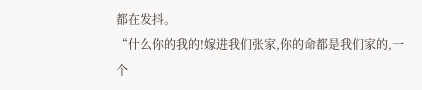都在发抖。
“什么你的我的!嫁进我们张家,你的命都是我们家的,一个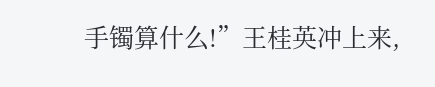手镯算什么!”王桂英冲上来,